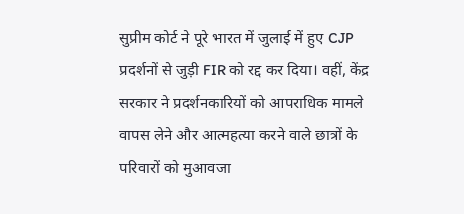सुप्रीम कोर्ट ने पूरे भारत में जुलाई में हुए CJP प्रदर्शनों से जुड़ी FIR को रद्द कर दिया। वहीं, केंद्र सरकार ने प्रदर्शनकारियों को आपराधिक मामले वापस लेने और आत्महत्या करने वाले छात्रों के परिवारों को मुआवजा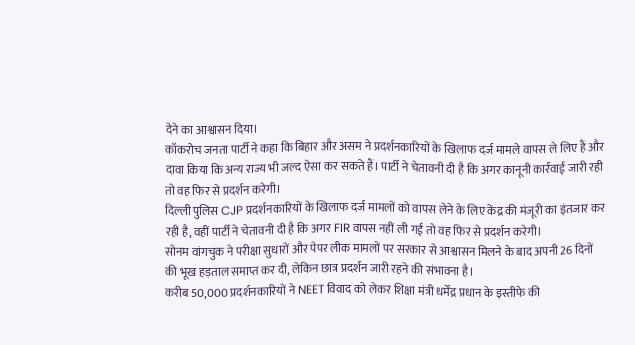देने का आश्वासन दिया।
कॉकरोच जनता पार्टी ने कहा कि बिहार और असम ने प्रदर्शनकारियों के खिलाफ दर्ज मामले वापस ले लिए हैं और दावा किया कि अन्य राज्य भी जल्द ऐसा कर सकते हैं। पार्टी ने चेतावनी दी है कि अगर कानूनी कार्रवाई जारी रही तो वह फिर से प्रदर्शन करेगी।
दिल्ली पुलिस CJP प्रदर्शनकारियों के खिलाफ दर्ज मामलों को वापस लेने के लिए केंद्र की मंजूरी का इंतजार कर रही है, वहीं पार्टी ने चेतावनी दी है कि अगर FIR वापस नहीं ली गईं तो वह फिर से प्रदर्शन करेगी।
सोनम वांगचुक ने परीक्षा सुधारों और पेपर लीक मामलों पर सरकार से आश्वासन मिलने के बाद अपनी 26 दिनों की भूख हड़ताल समाप्त कर दी, लेकिन छात्र प्रदर्शन जारी रहने की संभावना है।
करीब 50,000 प्रदर्शनकारियों ने NEET विवाद को लेकर शिक्षा मंत्री धर्मेंद्र प्रधान के इस्तीफे की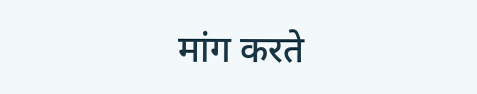मांग करते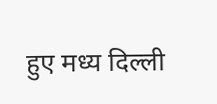हुए मध्य दिल्ली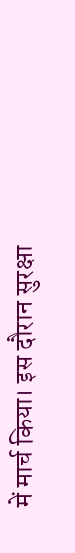में मार्च किया। इस दौरान सुरक्षा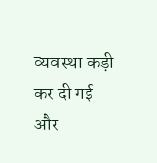व्यवस्था कड़ी कर दी गई और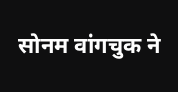सोनम वांगचुक ने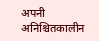अपनी अनिश्चितकालीन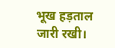भूख हड़ताल जारी रखी।